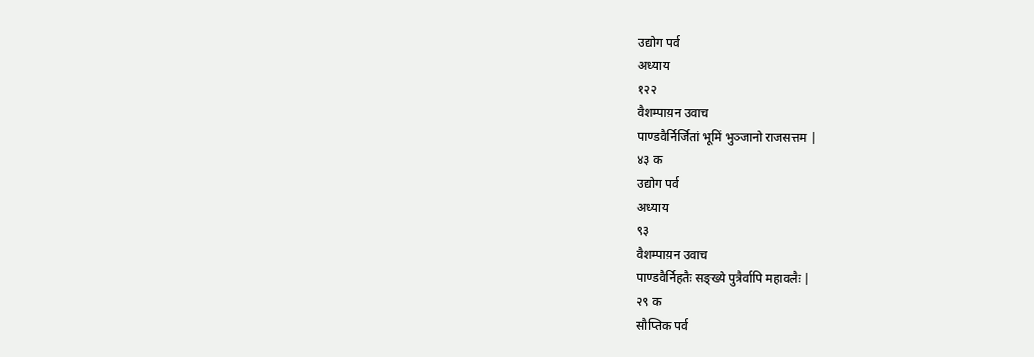उद्योग पर्व
अध्याय
१२२
वैशम्पाय़न उवाच
पाण्डवैर्निर्जितां भूमिं भुञ्जानो राजसत्तम |
४३ क
उद्योग पर्व
अध्याय
९३
वैशम्पाय़न उवाच
पाण्डवैर्निहतैः सङ्ख्ये पुत्रैर्वापि महावलैः |
२९ क
सौप्तिक पर्व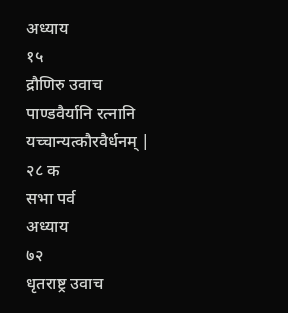अध्याय
१५
द्रौणिरु उवाच
पाण्डवैर्यानि रत्नानि यच्चान्यत्कौरवैर्धनम् |
२८ क
सभा पर्व
अध्याय
७२
धृतराष्ट्र उवाच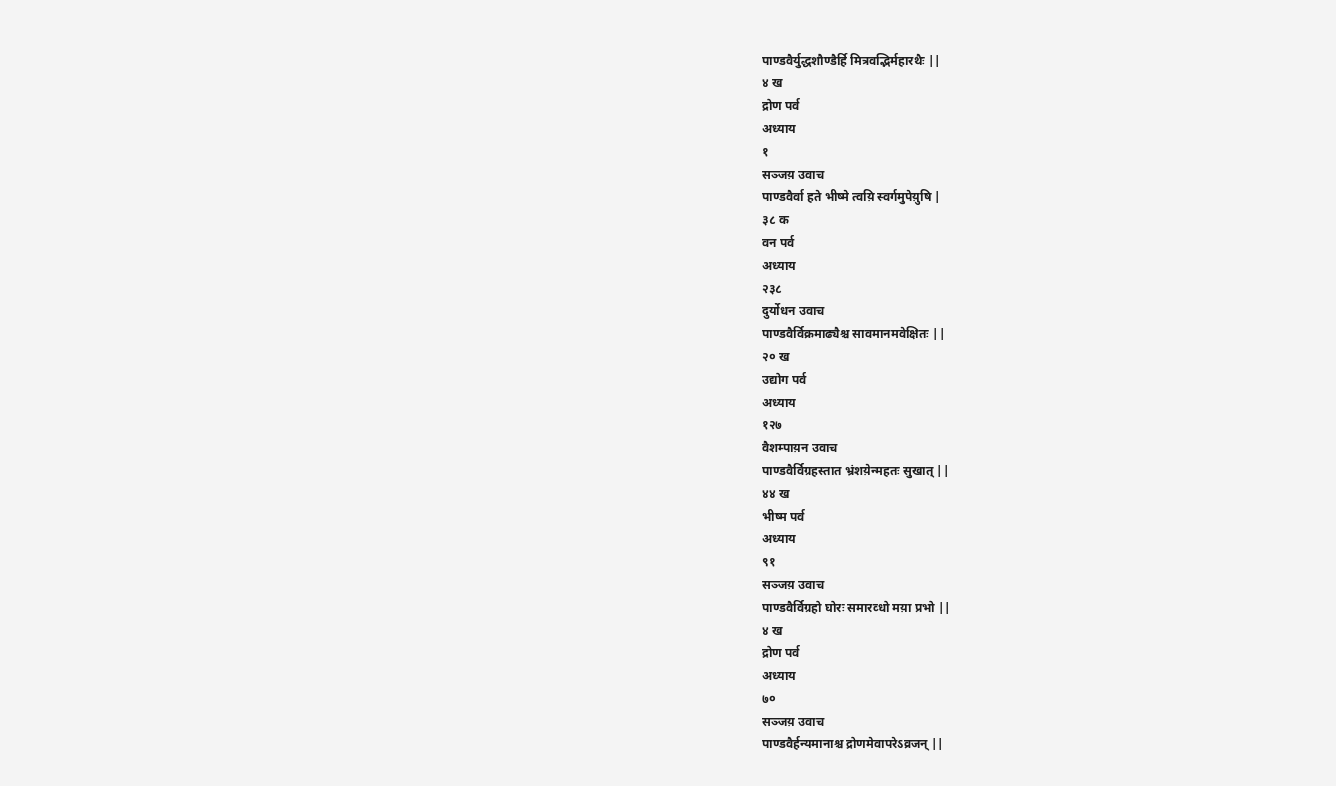पाण्डवैर्युद्धशौण्डैर्हि मित्रवद्भिर्महारथैः ||
४ ख
द्रोण पर्व
अध्याय
१
सञ्जय़ उवाच
पाण्डवैर्वा हते भीष्मे त्वय़ि स्वर्गमुपेय़ुषि |
३८ क
वन पर्व
अध्याय
२३८
दुर्योधन उवाच
पाण्डवैर्विक्रमाढ्यैश्च सावमानमवेक्षितः ||
२० ख
उद्योग पर्व
अध्याय
१२७
वैशम्पाय़न उवाच
पाण्डवैर्विग्रहस्तात भ्रंशय़ेन्महतः सुखात् ||
४४ ख
भीष्म पर्व
अध्याय
९१
सञ्जय़ उवाच
पाण्डवैर्विग्रहो घोरः समारव्धो मय़ा प्रभो ||
४ ख
द्रोण पर्व
अध्याय
७०
सञ्जय़ उवाच
पाण्डवैर्हन्यमानाश्च द्रोणमेवापरेऽव्रजन् ||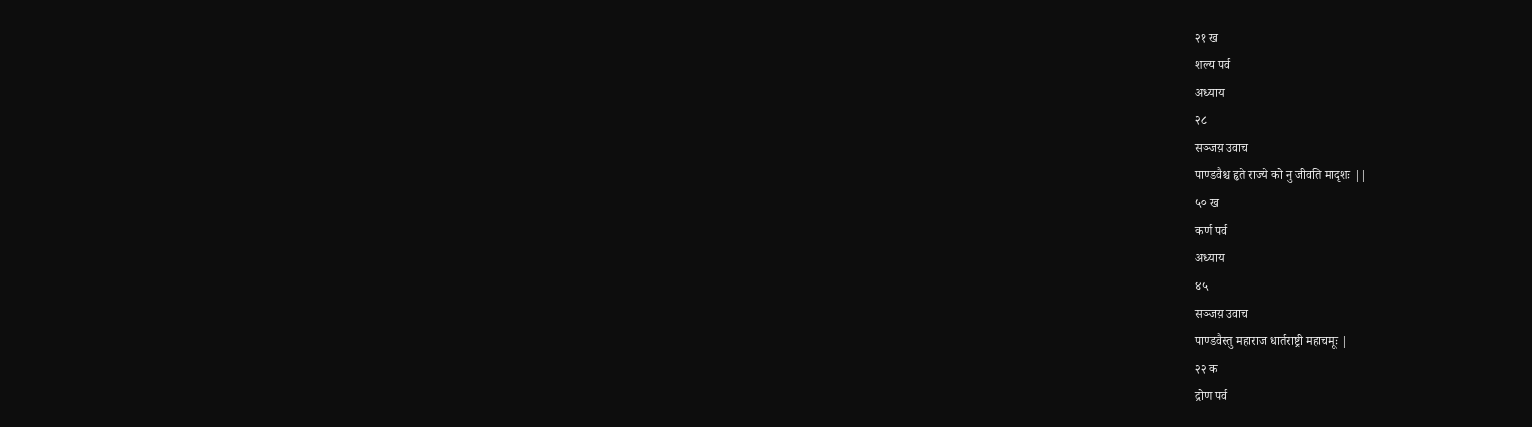२१ ख
शल्य पर्व
अध्याय
२८
सञ्जय़ उवाच
पाण्डवैश्च हृते राज्ये को नु जीवति मादृशः ||
५० ख
कर्ण पर्व
अध्याय
४५
सञ्जय़ उवाच
पाण्डवैस्तु महाराज धार्तराष्ट्री महाचमूः |
२२ क
द्रोण पर्व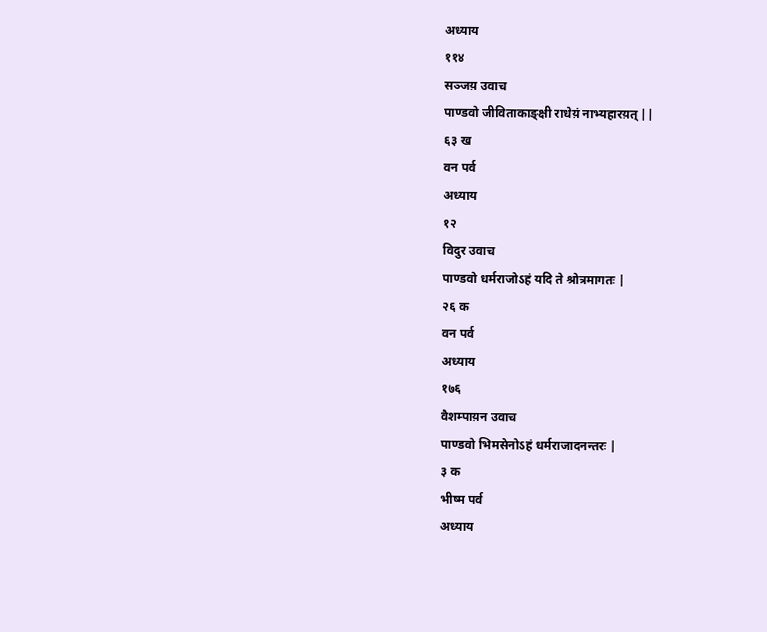अध्याय
११४
सञ्जय़ उवाच
पाण्डवो जीविताकाङ्क्षी राधेय़ं नाभ्यहारय़त् ||
६३ ख
वन पर्व
अध्याय
१२
विदुर उवाच
पाण्डवो धर्मराजोऽहं यदि ते श्रोत्रमागतः |
२६ क
वन पर्व
अध्याय
१७६
वैशम्पाय़न उवाच
पाण्डवो भिमसेनोऽहं धर्मराजादनन्तरः |
३ क
भीष्म पर्व
अध्याय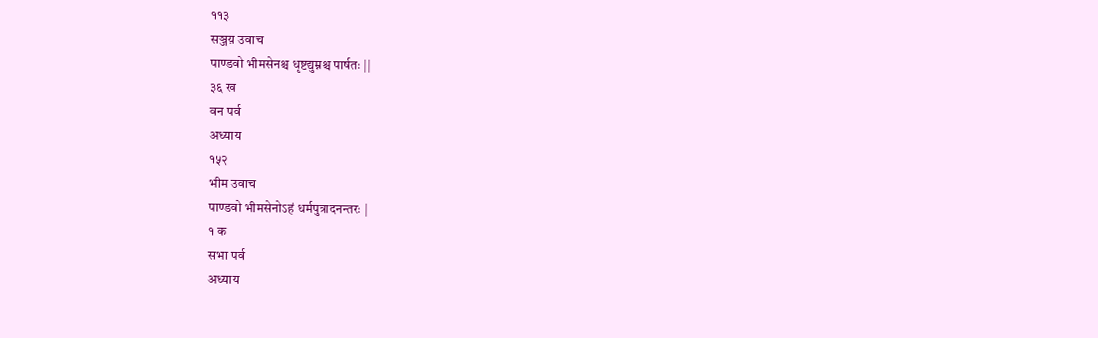११३
सञ्जय़ उवाच
पाण्डवो भीमसेनश्च धृष्टद्युम्नश्च पार्षतः ||
३६ ख
वन पर्व
अध्याय
१५२
भीम उवाच
पाण्डवो भीमसेनोऽहं धर्मपुत्रादनन्तरः |
१ क
सभा पर्व
अध्याय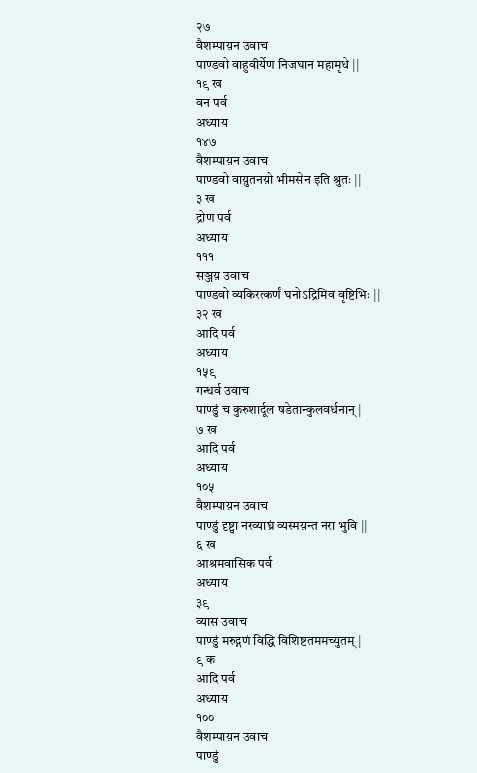२७
वैशम्पाय़न उवाच
पाण्डवो वाहुवीर्येण निजघान महामृधे ||
१९ ख
वन पर्व
अध्याय
१४७
वैशम्पाय़न उवाच
पाण्डवो वाय़ुतनय़ो भीमसेन इति श्रुतः ||
३ ख
द्रोण पर्व
अध्याय
१११
सञ्जय़ उवाच
पाण्डवो व्यकिरत्कर्णं घनोऽद्रिमिव वृष्टिभिः ||
३२ ख
आदि पर्व
अध्याय
१५९
गन्धर्व उवाच
पाण्डुं च कुरुशार्दूल षडेतान्कुलवर्धनान् |
७ ख
आदि पर्व
अध्याय
१०५
वैशम्पाय़न उवाच
पाण्डुं दृष्ट्वा नरव्याघ्रं व्यस्मय़न्त नरा भुवि ||
६ ख
आश्रमवासिक पर्व
अध्याय
३९
व्यास उवाच
पाण्डुं मरुद्गणं विद्धि विशिष्टतममच्युतम् |
९ क
आदि पर्व
अध्याय
१००
वैशम्पाय़न उवाच
पाण्डुं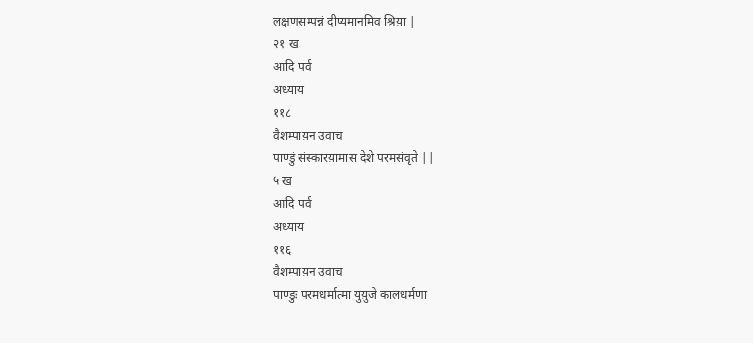लक्षणसम्पन्नं दीप्यमानमिव श्रिय़ा |
२१ ख
आदि पर्व
अध्याय
११८
वैशम्पाय़न उवाच
पाण्डुं संस्कारय़ामास देशे परमसंवृते ||
५ ख
आदि पर्व
अध्याय
११६
वैशम्पाय़न उवाच
पाण्डुः परमधर्मात्मा युय़ुजे कालधर्मणा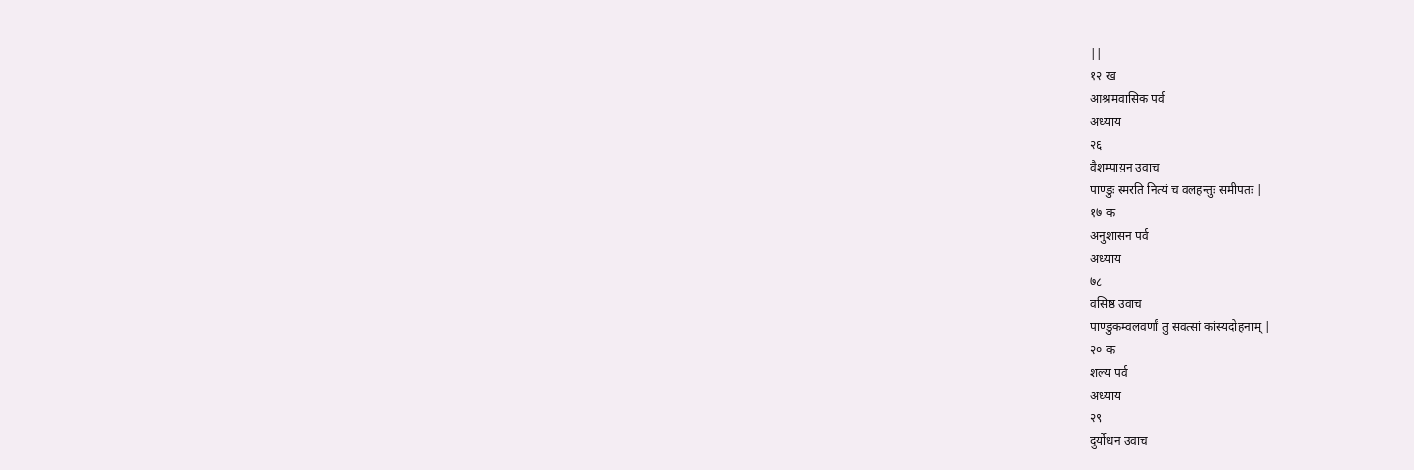||
१२ ख
आश्रमवासिक पर्व
अध्याय
२६
वैशम्पाय़न उवाच
पाण्डुः स्मरति नित्यं च वलहन्तुः समीपतः |
१७ क
अनुशासन पर्व
अध्याय
७८
वसिष्ठ उवाच
पाण्डुकम्वलवर्णां तु सवत्सां कांस्यदोहनाम् |
२० क
शल्य पर्व
अध्याय
२९
दुर्योधन उवाच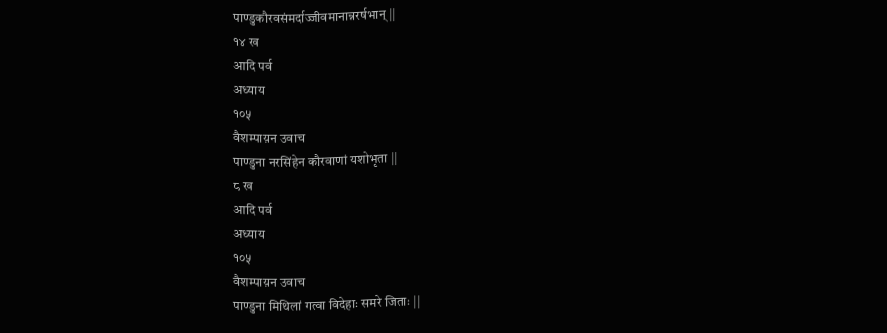पाण्डुकौरवसंमर्दाज्जीवमानान्नरर्षभान् ||
१४ ख
आदि पर्व
अध्याय
१०५
वैशम्पाय़न उवाच
पाण्डुना नरसिंहेन कौरवाणां यशोभृता ||
८ ख
आदि पर्व
अध्याय
१०५
वैशम्पाय़न उवाच
पाण्डुना मिथिलां गत्वा विदेहाः समरे जिताः ||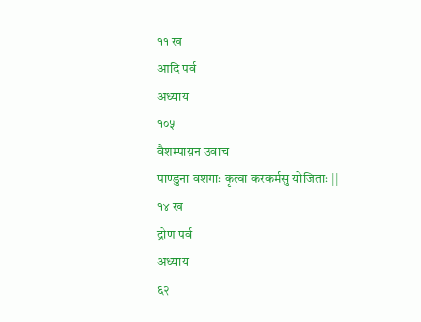११ ख
आदि पर्व
अध्याय
१०५
वैशम्पाय़न उवाच
पाण्डुना वशगाः कृत्वा करकर्मसु योजिताः ||
१४ ख
द्रोण पर्व
अध्याय
६२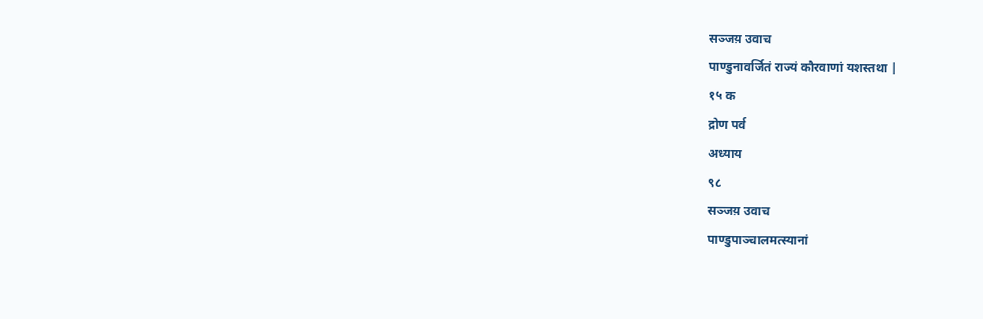सञ्जय़ उवाच
पाण्डुनावर्जितं राज्यं कौरवाणां यशस्तथा |
१५ क
द्रोण पर्व
अध्याय
९८
सञ्जय़ उवाच
पाण्डुपाञ्चालमत्स्यानां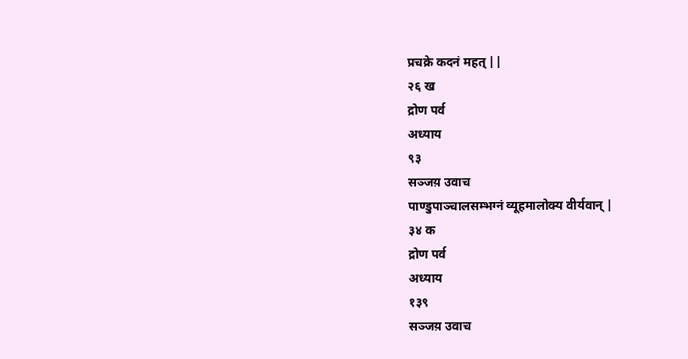प्रचक्रे कदनं महत् ||
२६ ख
द्रोण पर्व
अध्याय
९३
सञ्जय़ उवाच
पाण्डुपाञ्चालसम्भग्नं व्यूहमालोक्य वीर्यवान् |
३४ क
द्रोण पर्व
अध्याय
१३९
सञ्जय़ उवाच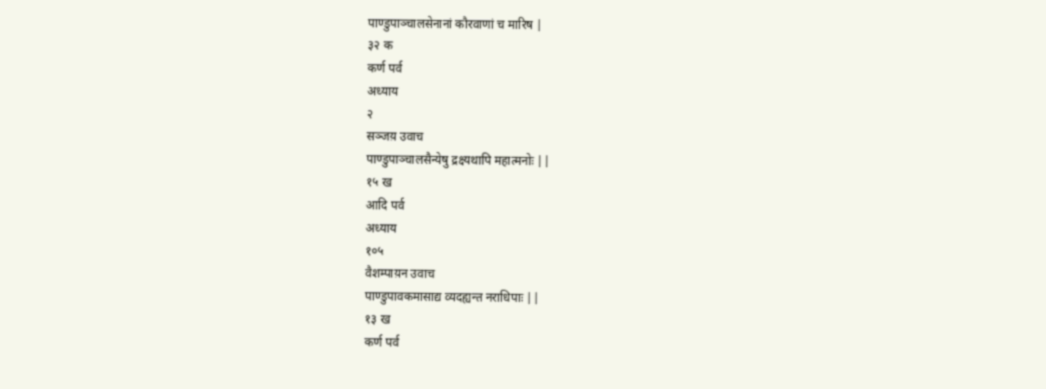पाण्डुपाञ्चालसेनानां कौरवाणां च मारिष |
३२ क
कर्ण पर्व
अध्याय
२
सञ्जय़ उवाच
पाण्डुपाञ्चालसैन्येषु द्रक्ष्यथापि महात्मनोः ||
१५ ख
आदि पर्व
अध्याय
१०५
वैशम्पाय़न उवाच
पाण्डुपावकमासाद्य व्यदह्यन्त नराधिपाः ||
१३ ख
कर्ण पर्व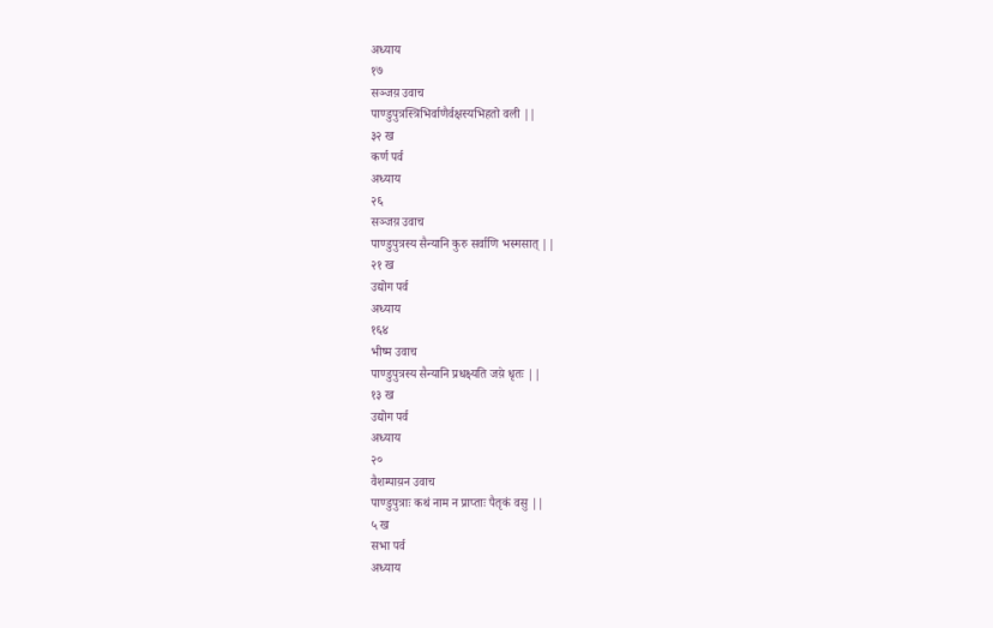अध्याय
१७
सञ्जय़ उवाच
पाण्डुपुत्रस्त्रिभिर्वाणैर्वक्षस्यभिहतो वली ||
३२ ख
कर्ण पर्व
अध्याय
२६
सञ्जय़ उवाच
पाण्डुपुत्रस्य सैन्यानि कुरु सर्वाणि भस्मसात् ||
२१ ख
उद्योग पर्व
अध्याय
१६४
भीष्म उवाच
पाण्डुपुत्रस्य सैन्यानि प्रधक्ष्यति जय़े धृतः ||
१३ ख
उद्योग पर्व
अध्याय
२०
वैशम्पाय़न उवाच
पाण्डुपुत्राः कथं नाम न प्राप्ताः पैतृकं वसु ||
५ ख
सभा पर्व
अध्याय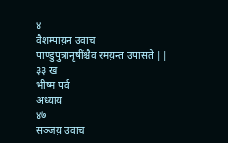४
वैशम्पाय़न उवाच
पाण्डुपुत्रानृषींश्चैव रमय़न्त उपासते ||
३३ ख
भीष्म पर्व
अध्याय
४७
सञ्जय़ उवाच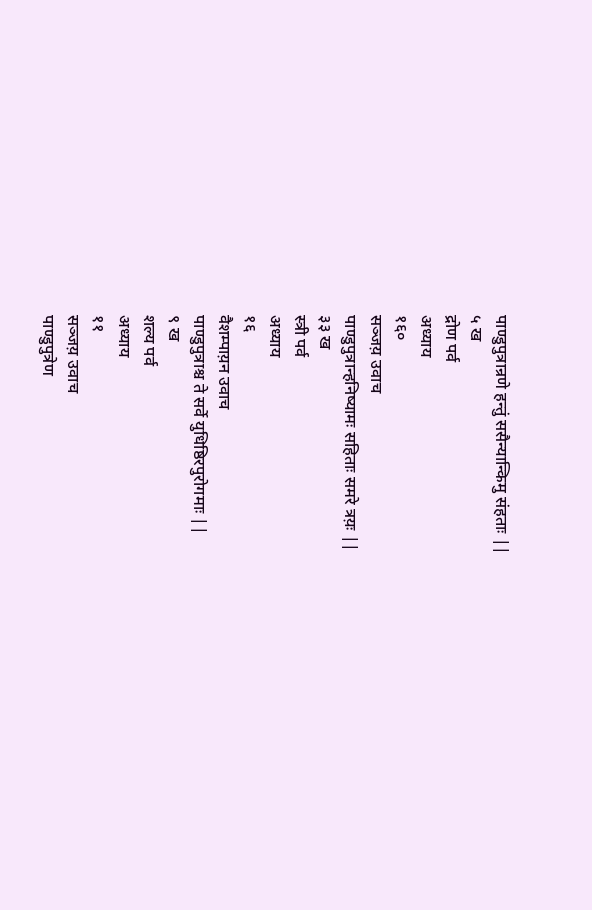पाण्डुपुत्रान्रणे हन्तुं ससैन्यान्किमु संहताः ||
५ ख
द्रोण पर्व
अध्याय
१६०
सञ्जय़ उवाच
पाण्डुपुत्रान्हनिष्यामः सहिताः समरे त्रय़ः ||
३३ ख
स्त्री पर्व
अध्याय
१६
वैशम्पाय़न उवाच
पाण्डुपुत्राश्च ते सर्वे युधिष्ठिरपुरोगमाः ||
९ ख
शल्य पर्व
अध्याय
११
सञ्जय़ उवाच
पाण्डुपुत्रेण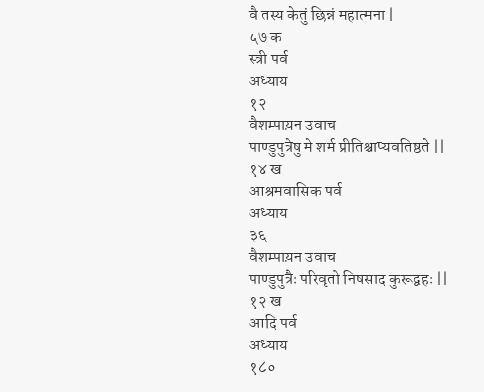वै तस्य केतुं छिन्नं महात्मना |
५७ क
स्त्री पर्व
अध्याय
१२
वैशम्पाय़न उवाच
पाण्डुपुत्रेषु मे शर्म प्रीतिश्चाप्यवतिष्ठते ||
१४ ख
आश्रमवासिक पर्व
अध्याय
३६
वैशम्पाय़न उवाच
पाण्डुपुत्रैः परिवृतो निषसाद कुरूद्वहः ||
१२ ख
आदि पर्व
अध्याय
१८०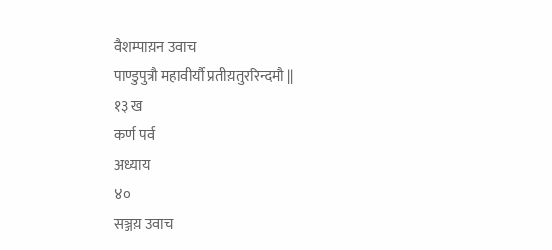वैशम्पाय़न उवाच
पाण्डुपुत्रौ महावीर्यौ प्रतीय़तुररिन्दमौ ||
१३ ख
कर्ण पर्व
अध्याय
४०
सञ्जय़ उवाच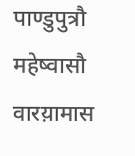पाण्डुपुत्रौ महेष्वासौ वारय़ामास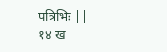पत्रिभिः ||
१४ ख